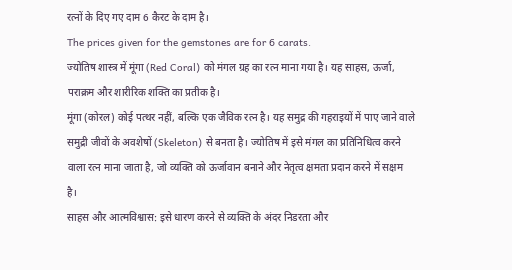रत्नों के दिए गए दाम 6 कैरट के दाम है।
The prices given for the gemstones are for 6 carats.
ज्योतिष शास्त्र में मूंगा (Red Coral) को मंगल ग्रह का रत्न माना गया है। यह साहस, ऊर्जा, पराक्रम और शारीरिक शक्ति का प्रतीक है।
मूंगा (कोरल) कोई पत्थर नहीं, बल्कि एक जैविक रत्न है। यह समुद्र की गहराइयों में पाए जाने वाले समुद्री जीवों के अवशेषों (Skeleton) से बनता है। ज्योतिष में इसे मंगल का प्रतिनिधित्व करने वाला रत्न माना जाता है, जो व्यक्ति को ऊर्जावान बनाने और नेतृत्व क्षमता प्रदान करने में सक्षम है।
साहस और आत्मविश्वास: इसे धारण करने से व्यक्ति के अंदर निडरता और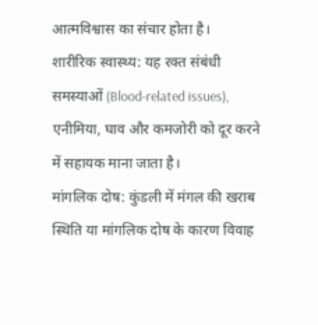आत्मविश्वास का संचार होता है।
शारीरिक स्वास्थ्य: यह रक्त संबंधी समस्याओं (Blood-related issues), एनीमिया, घाव और कमजोरी को दूर करने में सहायक माना जाता है।
मांगलिक दोष: कुंडली में मंगल की खराब स्थिति या मांगलिक दोष के कारण विवाह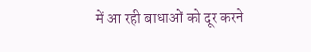में आ रही बाधाओं को दूर करने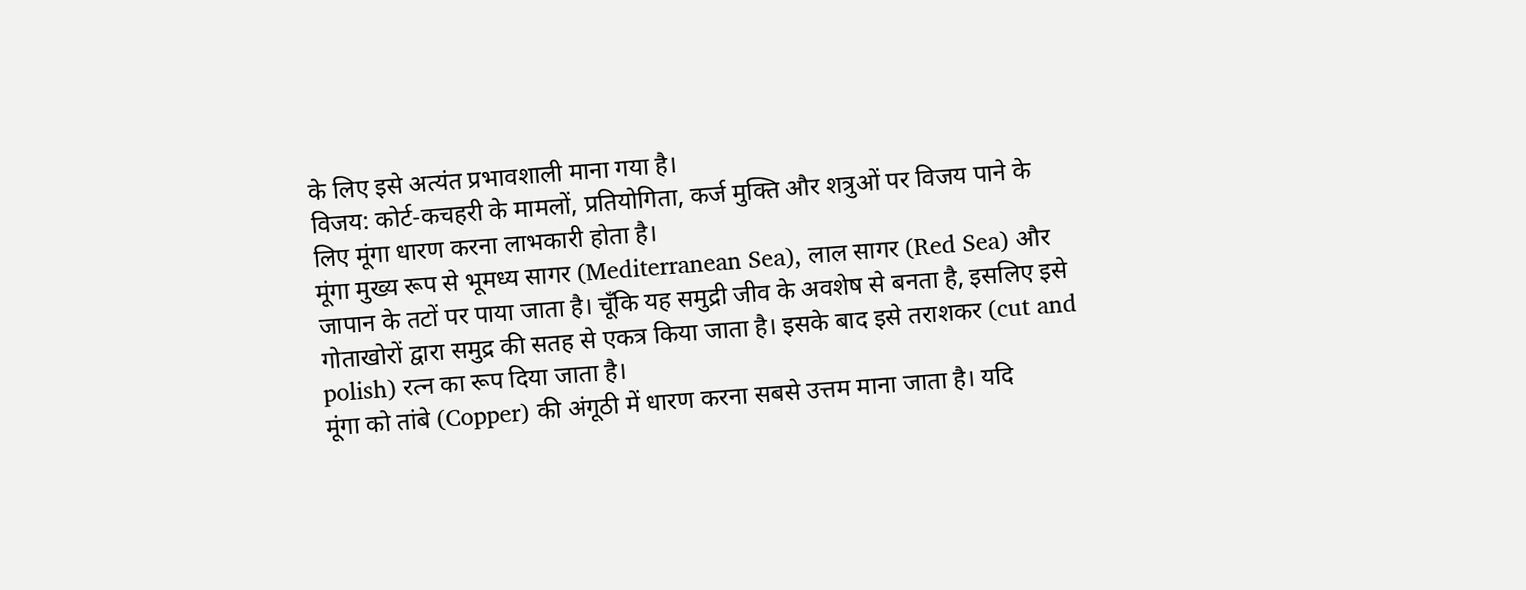के लिए इसे अत्यंत प्रभावशाली माना गया है।
विजय: कोर्ट-कचहरी के मामलों, प्रतियोगिता, कर्ज मुक्ति और शत्रुओं पर विजय पाने के लिए मूंगा धारण करना लाभकारी होता है।
मूंगा मुख्य रूप से भूमध्य सागर (Mediterranean Sea), लाल सागर (Red Sea) और जापान के तटों पर पाया जाता है। चूँकि यह समुद्री जीव के अवशेष से बनता है, इसलिए इसे गोताखोरों द्वारा समुद्र की सतह से एकत्र किया जाता है। इसके बाद इसे तराशकर (cut and polish) रत्न का रूप दिया जाता है।
मूंगा को तांबे (Copper) की अंगूठी में धारण करना सबसे उत्तम माना जाता है। यदि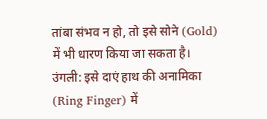तांबा संभव न हो, तो इसे सोने (Gold) में भी धारण किया जा सकता है।
उंगली: इसे दाएं हाथ की अनामिका (Ring Finger) में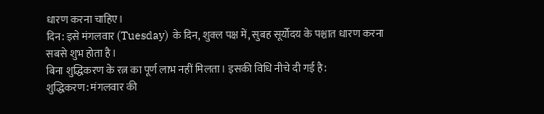धारण करना चाहिए।
दिन: इसे मंगलवार (Tuesday) के दिन, शुक्ल पक्ष में, सुबह सूर्योदय के पश्चात धारण करना सबसे शुभ होता है।
बिना शुद्धिकरण के रत्न का पूर्ण लाभ नहीं मिलता। इसकी विधि नीचे दी गई है:
शुद्धिकरण: मंगलवार की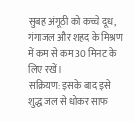सुबह अंगूठी को कच्चे दूध, गंगाजल और शहद के मिश्रण में कम से कम 30 मिनट के लिए रखें।
सक्रियण: इसके बाद इसे शुद्ध जल से धोकर साफ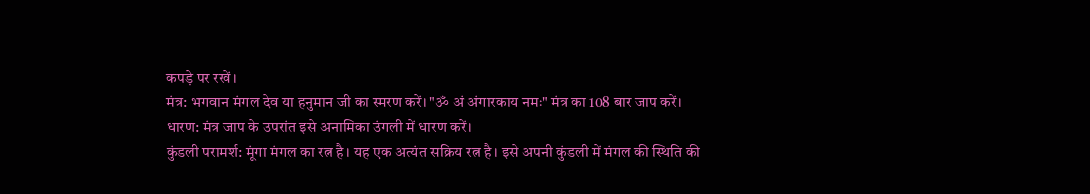कपड़े पर रखें।
मंत्र: भगवान मंगल देव या हनुमान जी का स्मरण करें। "ॐ अं अंगारकाय नमः" मंत्र का 108 बार जाप करें।
धारण: मंत्र जाप के उपरांत इसे अनामिका उंगली में धारण करें।
कुंडली परामर्श: मूंगा मंगल का रत्न है। यह एक अत्यंत सक्रिय रत्न है। इसे अपनी कुंडली में मंगल की स्थिति की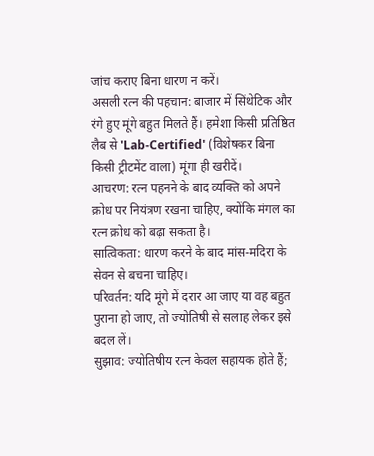जांच कराए बिना धारण न करें।
असली रत्न की पहचान: बाजार में सिंथेटिक और रंगे हुए मूंगे बहुत मिलते हैं। हमेशा किसी प्रतिष्ठित लैब से 'Lab-Certified' (विशेषकर बिना किसी ट्रीटमेंट वाला) मूंगा ही खरीदें।
आचरण: रत्न पहनने के बाद व्यक्ति को अपने क्रोध पर नियंत्रण रखना चाहिए, क्योंकि मंगल का रत्न क्रोध को बढ़ा सकता है।
सात्विकता: धारण करने के बाद मांस-मदिरा के सेवन से बचना चाहिए।
परिवर्तन: यदि मूंगे में दरार आ जाए या वह बहुत पुराना हो जाए, तो ज्योतिषी से सलाह लेकर इसे बदल लें।
सुझाव: ज्योतिषीय रत्न केवल सहायक होते हैं;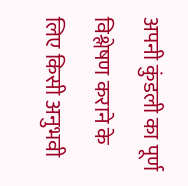अपनी कुंडली का पूर्ण विश्लेषण कराने के लिए किसी अनुभवी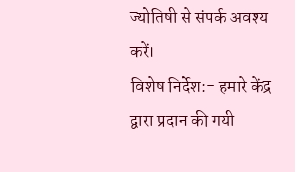ज्योतिषी से संपर्क अवश्य करें।
विशेष निर्देश:- हमारे केंद्र द्वारा प्रदान की गयी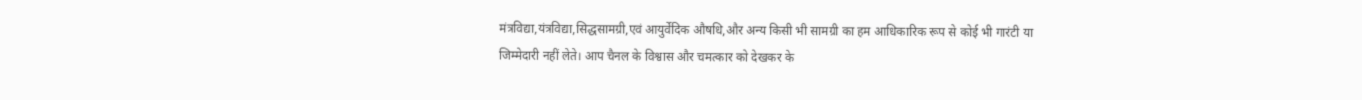मंत्रविद्या,यंत्रविद्या,सिद्धसामग्री,एवं आयुर्वेदिक औषधि,और अन्य किसी भी सामग्री का हम आधिकारिक रूप से कोई भी गारंटी या जिम्मेदारी नहीं लेते। आप चैनल के विश्वास और चमत्कार को देखकर के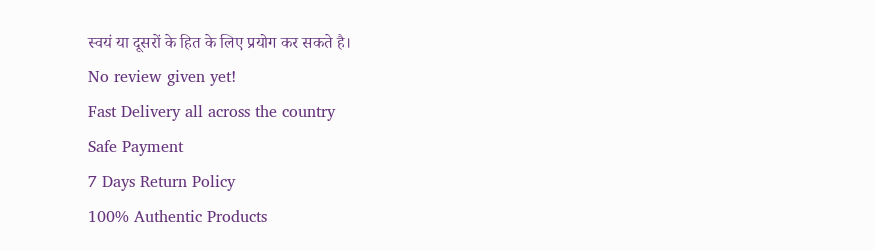स्वयं या दूसरों के हित के लिए प्रयोग कर सकते है।
No review given yet!
Fast Delivery all across the country
Safe Payment
7 Days Return Policy
100% Authentic Products